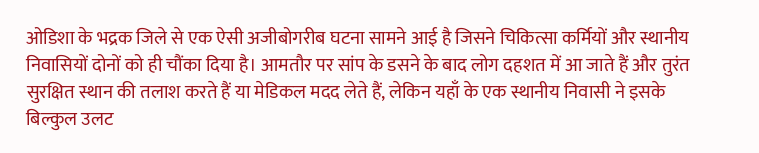ओडिशा के भद्रक जिले से एक ऐसी अजीबोगरीब घटना सामने आई है जिसने चिकित्सा कर्मियों और स्थानीय निवासियों दोनों को ही चौंका दिया है। आमतौर पर सांप के डसने के बाद लोग दहशत में आ जाते हैं और तुरंत सुरक्षित स्थान की तलाश करते हैं या मेडिकल मदद लेते हैं, लेकिन यहाँ के एक स्थानीय निवासी ने इसके बिल्कुल उलट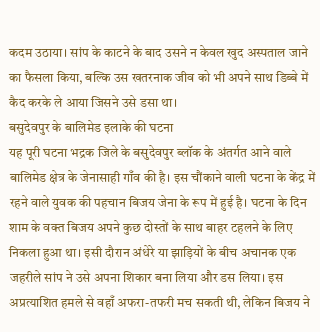कदम उठाया। सांप के काटने के बाद उसने न केवल खुद अस्पताल जाने का फैसला किया, बल्कि उस खतरनाक जीव को भी अपने साथ डिब्बे में कैद करके ले आया जिसने उसे डसा था।
बसुदेवपुर के बालिमेड इलाके की घटना
यह पूरी घटना भद्रक जिले के बसुदेवपुर ब्लॉक के अंतर्गत आने वाले बालिमेड क्षेत्र के जेनासाही गाँव की है। इस चौंकाने वाली घटना के केंद्र में रहने वाले युवक की पहचान बिजय जेना के रूप में हुई है। घटना के दिन शाम के वक्त बिजय अपने कुछ दोस्तों के साथ बाहर टहलने के लिए निकला हुआ था। इसी दौरान अंधेरे या झाड़ियों के बीच अचानक एक जहरीले सांप ने उसे अपना शिकार बना लिया और डस लिया। इस अप्रत्याशित हमले से वहाँ अफरा-तफरी मच सकती थी, लेकिन बिजय ने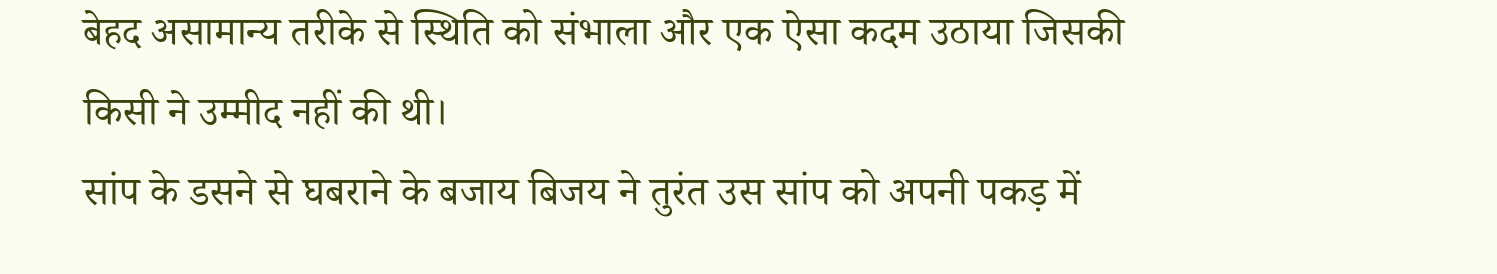बेहद असामान्य तरीके से स्थिति को संभाला और एक ऐसा कदम उठाया जिसकी किसी ने उम्मीद नहीं की थी।
सांप के डसने से घबराने के बजाय बिजय ने तुरंत उस सांप को अपनी पकड़ में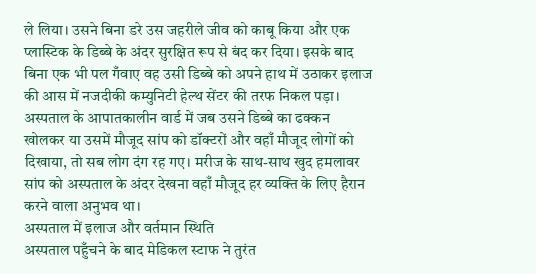ले लिया। उसने बिना डरे उस जहरीले जीव को काबू किया और एक प्लास्टिक के डिब्बे के अंदर सुरक्षित रूप से बंद कर दिया। इसके बाद बिना एक भी पल गँवाए वह उसी डिब्बे को अपने हाथ में उठाकर इलाज की आस में नजदीकी कम्युनिटी हेल्थ सेंटर की तरफ निकल पड़ा। अस्पताल के आपातकालीन वार्ड में जब उसने डिब्बे का ढक्कन खोलकर या उसमें मौजूद सांप को डॉक्टरों और वहाँ मौजूद लोगों को दिखाया, तो सब लोग दंग रह गए। मरीज के साथ-साथ खुद हमलावर सांप को अस्पताल के अंदर देखना वहाँ मौजूद हर व्यक्ति के लिए हैरान करने वाला अनुभव था।
अस्पताल में इलाज और वर्तमान स्थिति
अस्पताल पहुँचने के बाद मेडिकल स्टाफ ने तुरंत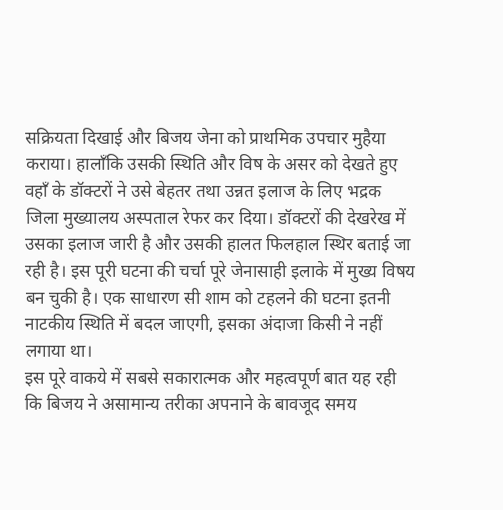सक्रियता दिखाई और बिजय जेना को प्राथमिक उपचार मुहैया कराया। हालाँकि उसकी स्थिति और विष के असर को देखते हुए वहाँ के डॉक्टरों ने उसे बेहतर तथा उन्नत इलाज के लिए भद्रक जिला मुख्यालय अस्पताल रेफर कर दिया। डॉक्टरों की देखरेख में उसका इलाज जारी है और उसकी हालत फिलहाल स्थिर बताई जा रही है। इस पूरी घटना की चर्चा पूरे जेनासाही इलाके में मुख्य विषय बन चुकी है। एक साधारण सी शाम को टहलने की घटना इतनी नाटकीय स्थिति में बदल जाएगी, इसका अंदाजा किसी ने नहीं लगाया था।
इस पूरे वाकये में सबसे सकारात्मक और महत्वपूर्ण बात यह रही कि बिजय ने असामान्य तरीका अपनाने के बावजूद समय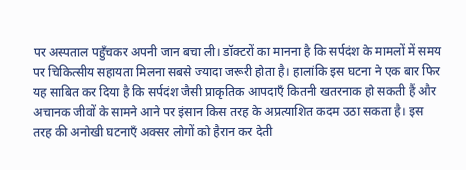पर अस्पताल पहुँचकर अपनी जान बचा ली। डॉक्टरों का मानना है कि सर्पदंश के मामलों में समय पर चिकित्सीय सहायता मिलना सबसे ज्यादा जरूरी होता है। हालांकि इस घटना ने एक बार फिर यह साबित कर दिया है कि सर्पदंश जैसी प्राकृतिक आपदाएँ कितनी खतरनाक हो सकती हैं और अचानक जीवों के सामने आने पर इंसान किस तरह के अप्रत्याशित कदम उठा सकता है। इस तरह की अनोखी घटनाएँ अक्सर लोगों को हैरान कर देती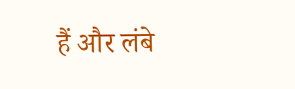हैं और लंबे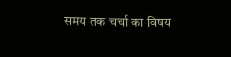समय तक चर्चा का विषय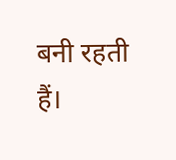बनी रहती हैं।